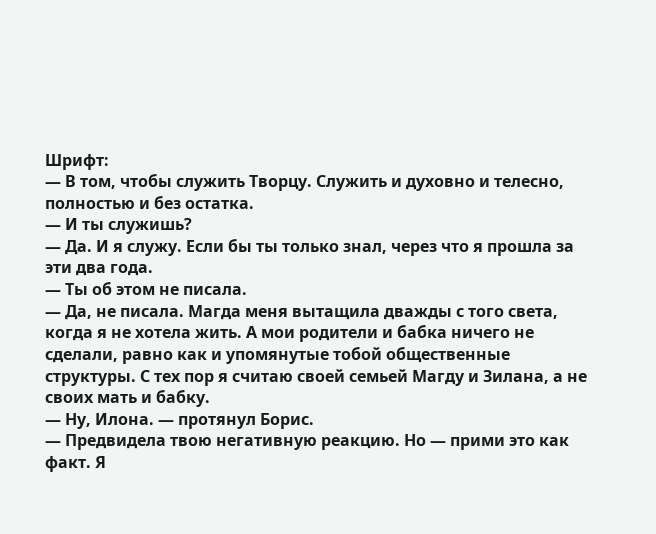Шрифт:
— В том, чтобы служить Творцу. Служить и духовно и телесно, полностью и без остатка.
— И ты служишь?
— Да. И я служу. Если бы ты только знал, через что я прошла за эти два года.
— Ты об этом не писала.
— Да, не писала. Магда меня вытащила дважды с того света, когда я не хотела жить. А мои родители и бабка ничего не сделали, равно как и упомянутые тобой общественные структуры. С тех пор я считаю своей семьей Магду и Зилана, а не своих мать и бабку.
— Ну, Илона. — протянул Борис.
— Предвидела твою негативную реакцию. Но — прими это как факт. Я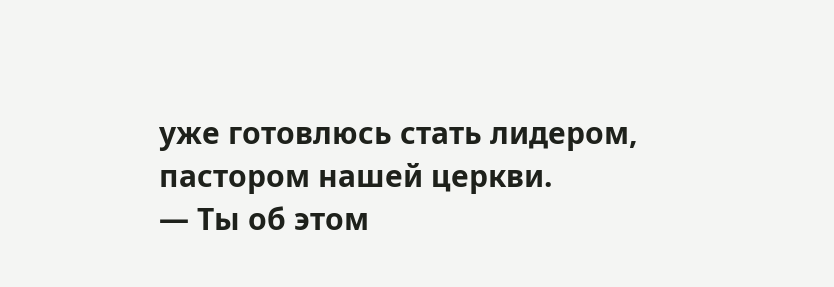уже готовлюсь стать лидером, пастором нашей церкви.
— Ты об этом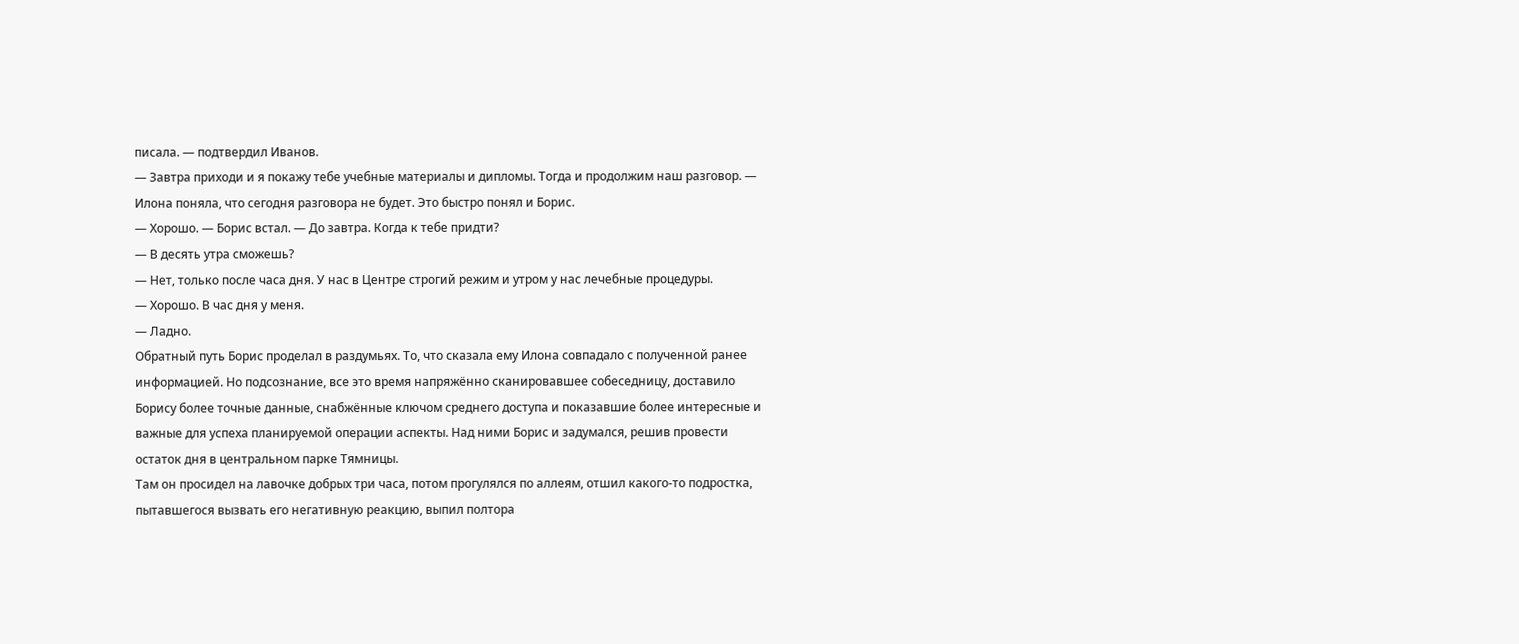писала. — подтвердил Иванов.
— Завтра приходи и я покажу тебе учебные материалы и дипломы. Тогда и продолжим наш разговор. — Илона поняла, что сегодня разговора не будет. Это быстро понял и Борис.
— Хорошо. — Борис встал. — До завтра. Когда к тебе придти?
— В десять утра сможешь?
— Нет, только после часа дня. У нас в Центре строгий режим и утром у нас лечебные процедуры.
— Хорошо. В час дня у меня.
— Ладно.
Обратный путь Борис проделал в раздумьях. То, что сказала ему Илона совпадало с полученной ранее информацией. Но подсознание, все это время напряжённо сканировавшее собеседницу, доставило Борису более точные данные, снабжённые ключом среднего доступа и показавшие более интересные и важные для успеха планируемой операции аспекты. Над ними Борис и задумался, решив провести остаток дня в центральном парке Тямницы.
Там он просидел на лавочке добрых три часа, потом прогулялся по аллеям, отшил какого-то подростка, пытавшегося вызвать его негативную реакцию, выпил полтора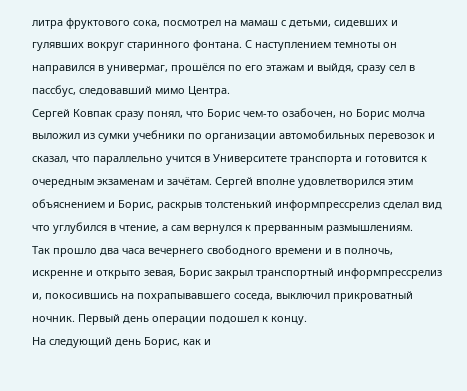литра фруктового сока, посмотрел на мамаш с детьми, сидевших и гулявших вокруг старинного фонтана. С наступлением темноты он направился в универмаг, прошёлся по его этажам и выйдя, сразу сел в пассбус, следовавший мимо Центра.
Сергей Ковпак сразу понял, что Борис чем-то озабочен, но Борис молча выложил из сумки учебники по организации автомобильных перевозок и сказал, что параллельно учится в Университете транспорта и готовится к очередным экзаменам и зачётам. Сергей вполне удовлетворился этим объяснением и Борис, раскрыв толстенький информпрессрелиз сделал вид что углубился в чтение, а сам вернулся к прерванным размышлениям.
Так прошло два часа вечернего свободного времени и в полночь, искренне и открыто зевая, Борис закрыл транспортный информпрессрелиз и, покосившись на похрапывавшего соседа, выключил прикроватный ночник. Первый день операции подошел к концу.
На следующий день Борис, как и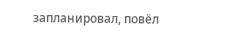запланировал, повёл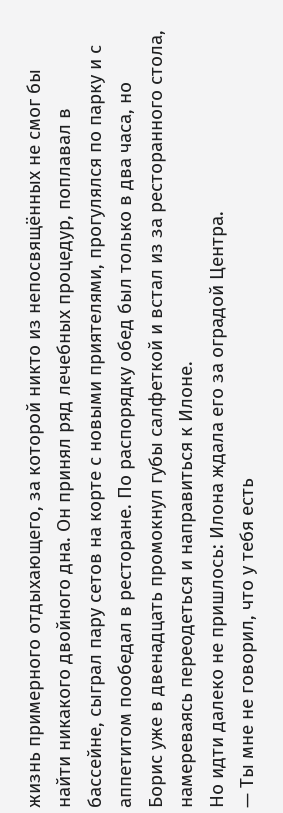жизнь примерного отдыхающего, за которой никто из непосвящённых не смог бы найти никакого двойного дна. Он принял ряд лечебных процедур, поплавал в бассейне, сыграл пару сетов на корте с новыми приятелями, прогулялся по парку и с аппетитом пообедал в ресторане. По распорядку обед был только в два часа, но Борис уже в двенадцать промокнул губы салфеткой и встал из за ресторанного стола, намереваясь переодеться и направиться к Илоне.
Но идти далеко не пришлось: Илона ждала его за оградой Центра.
— Ты мне не говорил, что у тебя есть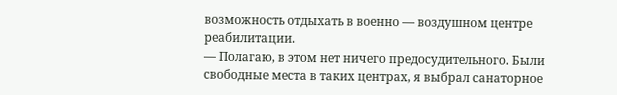возможность отдыхать в военно — воздушном центре реабилитации.
— Полагаю, в этом нет ничего предосудительного. Были свободные места в таких центрах, я выбрал санаторное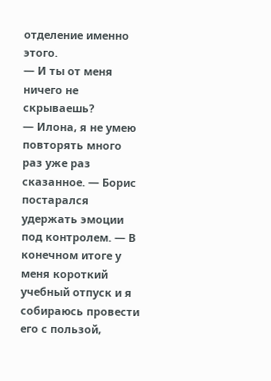отделение именно этого.
— И ты от меня ничего не скрываешь?
— Илона, я не умею повторять много раз уже раз сказанное. — Борис постарался удержать эмоции под контролем. — В конечном итоге у меня короткий учебный отпуск и я собираюсь провести его с пользой,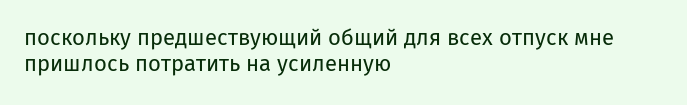поскольку предшествующий общий для всех отпуск мне пришлось потратить на усиленную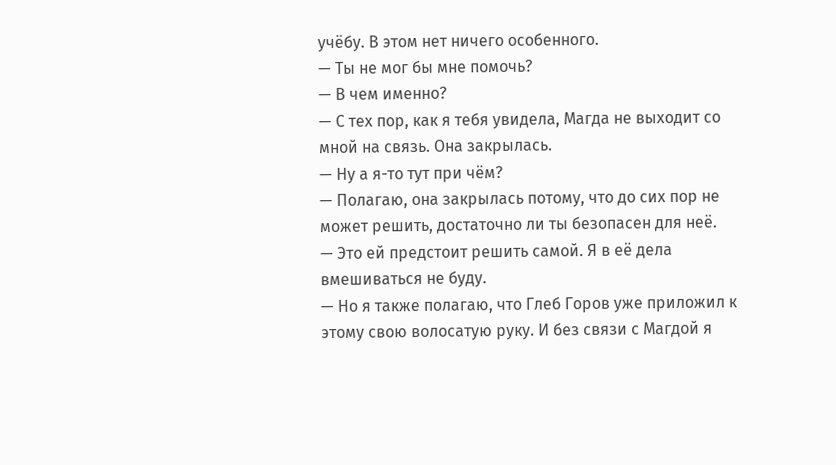учёбу. В этом нет ничего особенного.
— Ты не мог бы мне помочь?
— В чем именно?
— С тех пор, как я тебя увидела, Магда не выходит со мной на связь. Она закрылась.
— Ну а я-то тут при чём?
— Полагаю, она закрылась потому, что до сих пор не может решить, достаточно ли ты безопасен для неё.
— Это ей предстоит решить самой. Я в её дела вмешиваться не буду.
— Но я также полагаю, что Глеб Горов уже приложил к этому свою волосатую руку. И без связи с Магдой я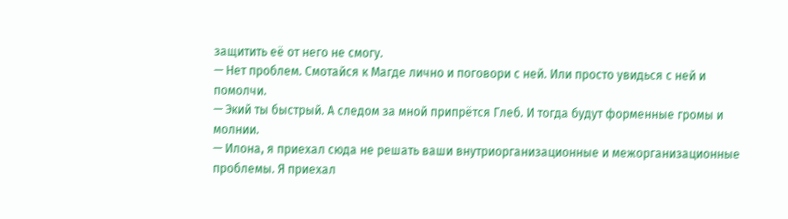защитить её от него не смогу.
— Нет проблем. Смотайся к Магде лично и поговори с ней. Или просто увидься с ней и помолчи.
— Экий ты быстрый. А следом за мной припрётся Глеб. И тогда будут форменные громы и молнии.
— Илона, я приехал сюда не решать ваши внутриорганизационные и межорганизационные проблемы. Я приехал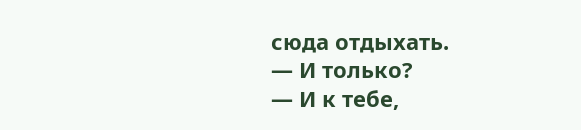сюда отдыхать.
— И только?
— И к тебе,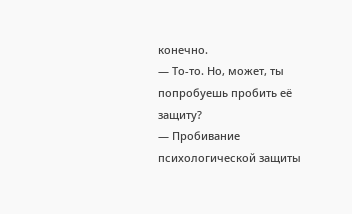конечно.
— То-то. Но, может, ты попробуешь пробить её защиту?
— Пробивание психологической защиты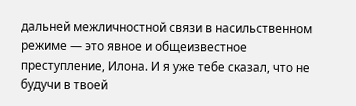дальней межличностной связи в насильственном режиме — это явное и общеизвестное преступление, Илона. И я уже тебе сказал, что не будучи в твоей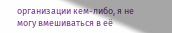организации кем-либо, я не могу вмешиваться в её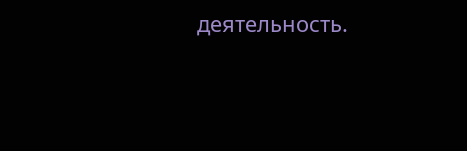деятельность.